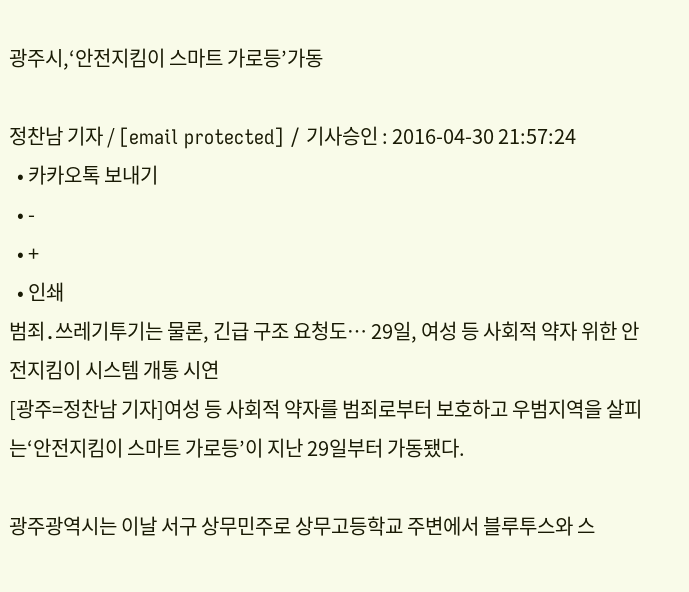광주시,‘안전지킴이 스마트 가로등’가동

정찬남 기자 / [email protected] / 기사승인 : 2016-04-30 21:57:24
  • 카카오톡 보내기
  • -
  • +
  • 인쇄
범죄․쓰레기투기는 물론, 긴급 구조 요청도… 29일, 여성 등 사회적 약자 위한 안전지킴이 시스템 개통 시연
[광주=정찬남 기자]여성 등 사회적 약자를 범죄로부터 보호하고 우범지역을 살피는‘안전지킴이 스마트 가로등’이 지난 29일부터 가동됐다.

광주광역시는 이날 서구 상무민주로 상무고등학교 주변에서 블루투스와 스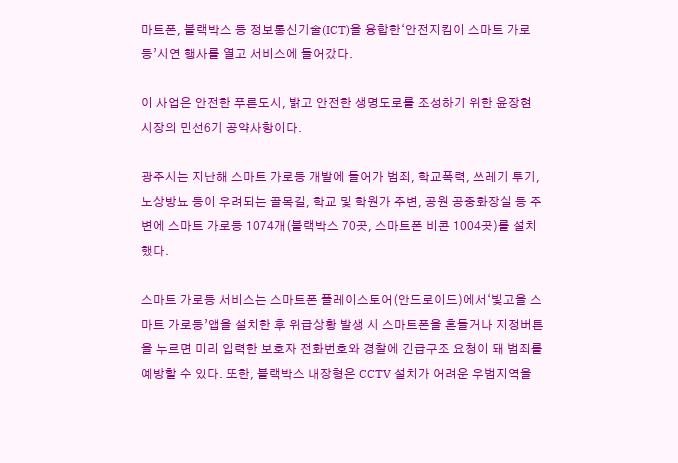마트폰, 블랙박스 등 정보통신기술(ICT)을 융합한‘안전지킴이 스마트 가로등’시연 행사를 열고 서비스에 들어갔다.

이 사업은 안전한 푸른도시, 밝고 안전한 생명도로를 조성하기 위한 윤장현 시장의 민선6기 공약사항이다.

광주시는 지난해 스마트 가로등 개발에 들어가 범죄, 학교폭력, 쓰레기 투기, 노상방뇨 등이 우려되는 골목길, 학교 및 학원가 주변, 공원 공중화장실 등 주변에 스마트 가로등 1074개(블랙박스 70곳, 스마트폰 비콘 1004곳)를 설치했다.

스마트 가로등 서비스는 스마트폰 플레이스토어(안드로이드)에서‘빛고을 스마트 가로등’앱을 설치한 후 위급상황 발생 시 스마트폰을 흔들거나 지정버튼을 누르면 미리 입력한 보호자 전화번호와 경찰에 긴급구조 요청이 돼 범죄를 예방할 수 있다. 또한, 블랙박스 내장형은 CCTV 설치가 어려운 우범지역을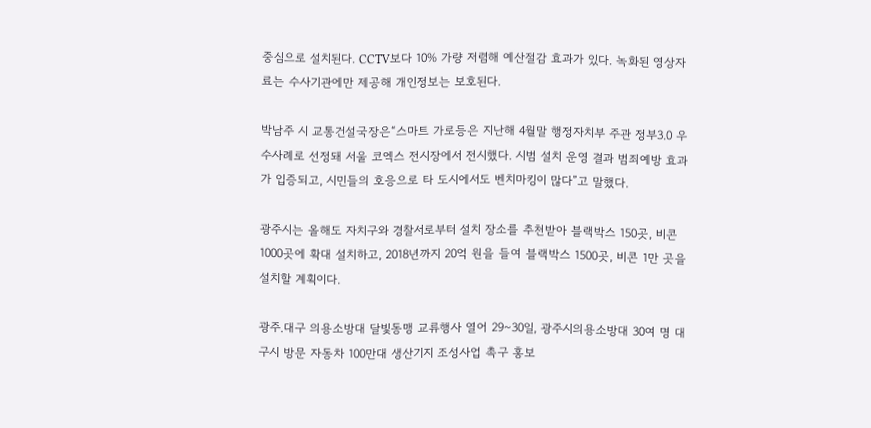중심으로 설치된다. CCTV보다 10% 가량 저렴해 예산절감 효과가 있다. 녹화된 영상자료는 수사기관에만 제공해 개인정보는 보호된다.

박남주 시 교통건설국장은“스마트 가로등은 지난해 4월말 행정자치부 주관 정부3.0 우수사례로 선정돼 서울 코엑스 전시장에서 전시했다. 시범 설치 운영 결과 범죄예방 효과가 입증되고, 시민들의 호응으로 타 도시에서도 벤치마킹이 많다”고 말했다.

광주시는 올해도 자치구와 경찰서로부터 설치 장소를 추천받아 블랙박스 150곳, 비콘 1000곳에 확대 설치하고, 2018년까지 20억 원을 들여 블랙박스 1500곳, 비콘 1만 곳을 설치할 계획이다.

광주․대구 의용소방대 달빛동맹 교류행사 열어 29~30일, 광주시의용소방대 30여 명 대구시 방문 자동차 100만대 생산기지 조성사업 촉구 홍보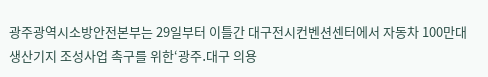광주광역시소방안전본부는 29일부터 이틀간 대구전시컨벤션센터에서 자동차 100만대 생산기지 조성사업 촉구를 위한‘광주․대구 의용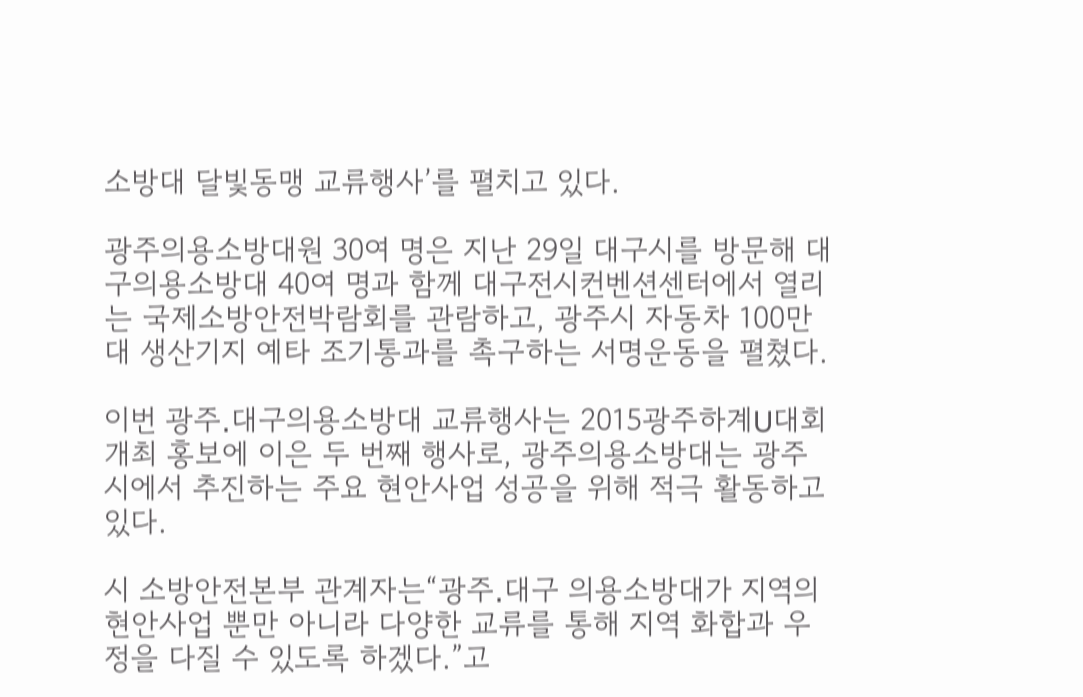소방대 달빛동맹 교류행사’를 펼치고 있다.

광주의용소방대원 30여 명은 지난 29일 대구시를 방문해 대구의용소방대 40여 명과 함께 대구전시컨벤션센터에서 열리는 국제소방안전박람회를 관람하고, 광주시 자동차 100만대 생산기지 예타 조기통과를 촉구하는 서명운동을 펼쳤다.

이번 광주․대구의용소방대 교류행사는 2015광주하계U대회 개최 홍보에 이은 두 번째 행사로, 광주의용소방대는 광주시에서 추진하는 주요 현안사업 성공을 위해 적극 활동하고 있다.

시 소방안전본부 관계자는“광주․대구 의용소방대가 지역의 현안사업 뿐만 아니라 다양한 교류를 통해 지역 화합과 우정을 다질 수 있도록 하겠다.”고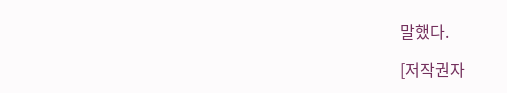말했다.

[저작권자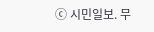ⓒ 시민일보. 무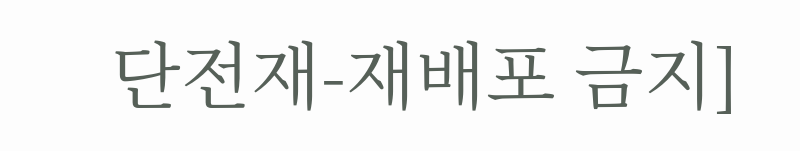단전재-재배포 금지]